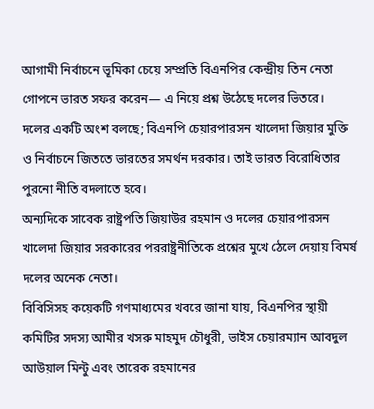আগামী নির্বাচনে ভূমিকা চেয়ে সম্প্রতি বিএনপির কেন্দ্রীয় তিন নেতা গোপনে ভারত সফর করেন— এ নিয়ে প্রশ্ন উঠেছে দলের ভিতরে।
দলের একটি অংশ বলছে; বিএনপি চেয়ারপারসন খালেদা জিয়ার মুক্তি ও নির্বাচনে জিততে ভারতের সমর্থন দরকার। তাই ভারত বিরোধিতার পুরনো নীতি বদলাতে হবে।
অন্যদিকে সাবেক রাষ্ট্রপতি জিয়াউর রহমান ও দলের চেয়ারপারসন খালেদা জিয়ার সরকারের পররাষ্ট্রনীতিকে প্রশ্নের মুখে ঠেলে দেয়ায় বিমর্ষ দলের অনেক নেতা।
বিবিসিসহ কয়েকটি গণমাধ্যমের খবরে জানা যায়, বিএনপির স্থায়ী কমিটির সদস্য আমীর খসরু মাহমুদ চৌধুরী, ভাইস চেয়ারম্যান আবদুল আউয়াল মিন্টু এবং তারেক রহমানের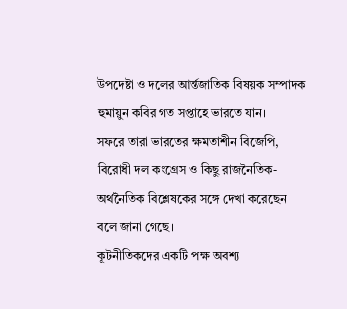উপদেষ্টা ও দলের আর্ন্তজাতিক বিষয়ক সম্পাদক হুমায়ুন কবির গত সপ্তাহে ভারতে যান।
সফরে তারা ভারতের ক্ষমতাশীন বিজেপি, বিরোধী দল কংগ্রেস ও কিছু রাজনৈতিক-অর্থনৈতিক বিশ্লেষকের সঙ্গে দেখা করেছেন বলে জানা গেছে।
কূটনীতিকদের একটি পক্ষ অবশ্য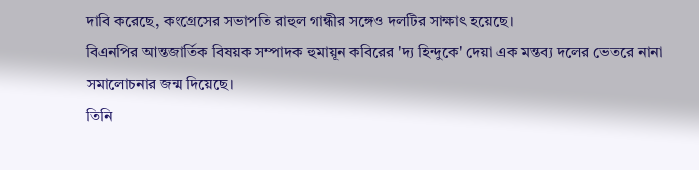দাবি করেছে, কংগ্রেসের সভাপতি রাহুল গান্ধীর সঙ্গেও দলটির সাক্ষাৎ হয়েছে।
বিএনপির আন্তজার্তিক বিষয়ক সম্পাদক হুমায়ূন কবিরের 'দ্য হিন্দুকে' দেয়া এক মন্তব্য দলের ভেতরে নানা সমালোচনার জন্ম দিয়েছে।
তিনি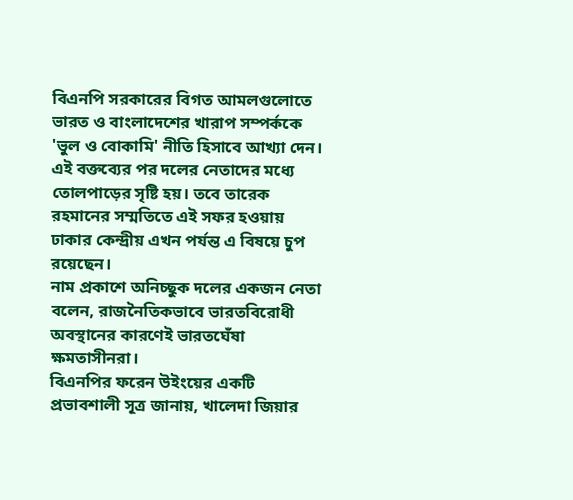বিএনপি সরকারের বিগত আমলগুলোতে ভারত ও বাংলাদেশের খারাপ সম্পর্ককে 'ভুল ও বোকামি' নীতি হিসাবে আখ্যা দেন।
এই বক্তব্যের পর দলের নেতাদের মধ্যে তোলপাড়ের সৃষ্টি হয়। তবে তারেক রহমানের সম্মতিতে এই সফর হওয়ায় ঢাকার কেন্দ্রীয় এখন পর্যন্ত এ বিষয়ে চুপ রয়েছেন।
নাম প্রকাশে অনিচ্ছুক দলের একজন নেতা বলেন, রাজনৈতিকভাবে ভারতবিরোধী অবস্থানের কারণেই ভারতঘেঁষা ক্ষমতাসীনরা।
বিএনপির ফরেন উইংয়ের একটি প্রভাবশালী সূত্র জানায়, খালেদা জিয়ার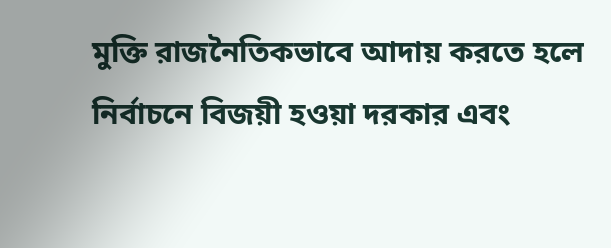মুক্তি রাজনৈতিকভাবে আদায় করতে হলে নির্বাচনে বিজয়ী হওয়া দরকার এবং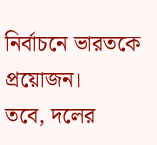নির্বাচনে ভারতকে প্রয়োজন।
তবে, দলের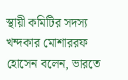স্থায়ী কমিটির সদস্য খন্দকার মোশাররফ হোসেন বলেন, ভারতে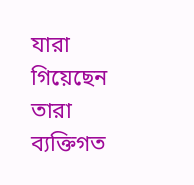যারা গিয়েছেন তারা ব্যক্তিগত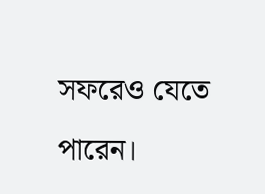সফরেও যেতে পারেন।